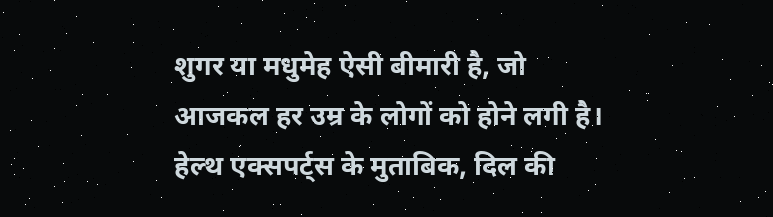शुगर या मधुमेह ऐसी बीमारी है, जो आजकल हर उम्र के लोगों को होने लगी है। हेल्थ एक्सपर्ट्स के मुताबिक, दिल की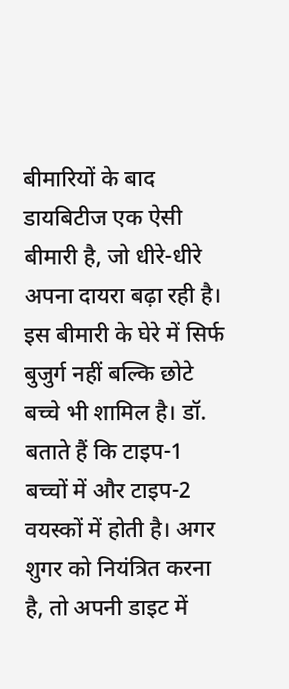बीमारियों के बाद डायबिटीज एक ऐसी बीमारी है, जो धीरे-धीरे अपना दायरा बढ़ा रही है। इस बीमारी के घेरे में सिर्फ बुजुर्ग नहीं बल्कि छोटे बच्चे भी शामिल है। डॉ. बताते हैं कि टाइप-1 बच्चों में और टाइप-2 वयस्कों में होती है। अगर शुगर को नियंत्रित करना है, तो अपनी डाइट में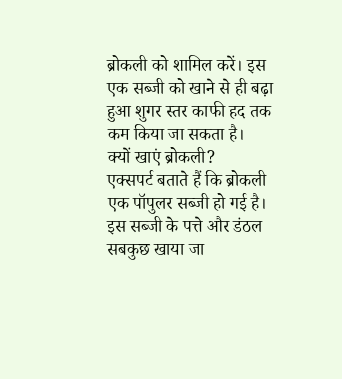ब्रोकली को शामिल करें। इस एक सब्जी को खाने से ही बढ़ा हुआ शुगर स्तर काफी हद तक कम किया जा सकता है।
क्यों खाएं ब्रोकली?
एक्सपर्ट बताते हैं कि ब्रोकली एक पॉपुलर सब्जी हो गई है। इस सब्जी के पत्ते और डंठल सबकुछ खाया जा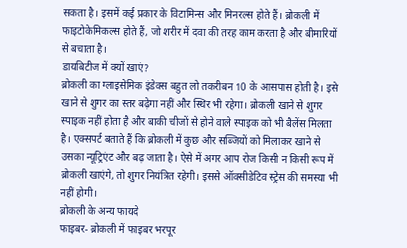सकता है। इसमें कई प्रकार के विटामिन्स और मिनरल्स होते हैं। ब्रोकली में फाइटोकेमिकल्स होते हैं, जो शरीर में दवा की तरह काम करता है और बीमारियों से बचाता है।
डायबिटीज में क्यों खाएं?
ब्रोकली का ग्लाइसेमिक इंडेक्स बहुत लो तकरीबन 10 के आसपास होती है। इसे खाने से शुगर का स्तर बढ़ेगा नहीं और स्थिर भी रहेगा। ब्रोकली खाने से शुगर स्पाइक नहीं होता है और बाकी चीजों से होने वाले स्पाइक को भी बैलेंस मिलता है। एक्सपर्ट बताते हैं कि ब्रोकली में कुछ और सब्जियों को मिलाकर खाने से उसका न्यूट्रिएंट और बढ़ जाता है। ऐसे में अगर आप रोज किसी न किसी रूप में ब्रोकली खाएंगे, तो शुगर नियंत्रित रहेगी। इससे ऑक्सीडेटिव स्ट्रेस की समस्या भी नहीं होगी।
ब्रोकली के अन्य फायदे
फाइबर- ब्रोकली में फाइबर भरपूर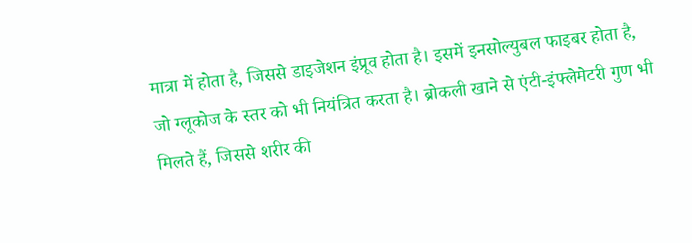मात्रा में होता है, जिससे डाइजेशन इंप्रूव होता है। इसमें इनसोल्युबल फाइबर होता है, जो ग्लूकोज के स्तर को भी नियंत्रित करता है। ब्रोकली खाने से एंटी-इंफ्लेमेटरी गुण भी मिलते हैं, जिससे शरीर की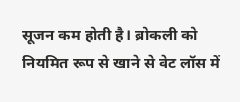सूजन कम होती है। ब्रोकली को नियमित रूप से खाने से वेट लॉस में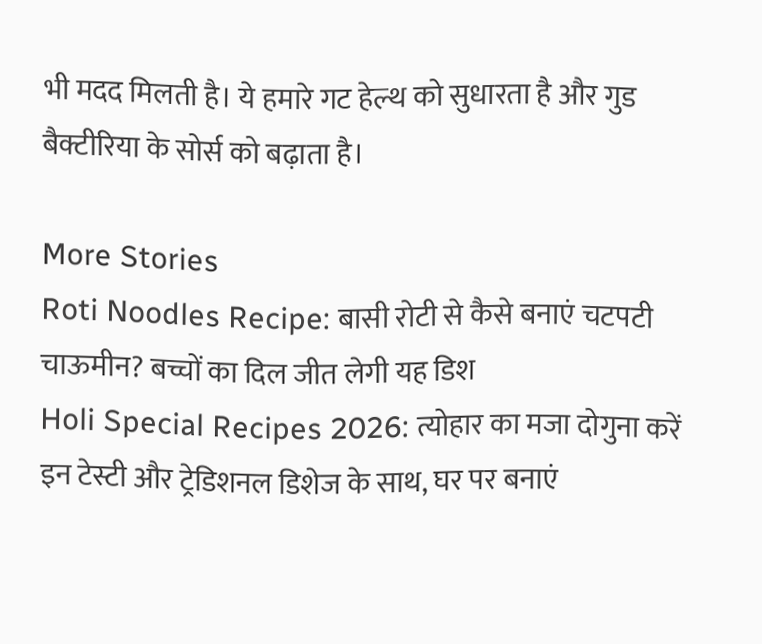भी मदद मिलती है। ये हमारे गट हेल्थ को सुधारता है और गुड बैक्टीरिया के सोर्स को बढ़ाता है।

More Stories
Roti Noodles Recipe: बासी रोटी से कैसे बनाएं चटपटी चाऊमीन? बच्चों का दिल जीत लेगी यह डिश
Holi Special Recipes 2026: त्योहार का मजा दोगुना करें इन टेस्टी और ट्रेडिशनल डिशेज के साथ, घर पर बनाएं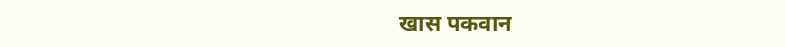खास पकवान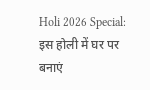Holi 2026 Special: इस होली में घर पर बनाएं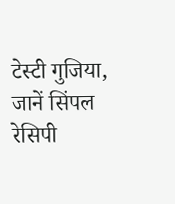टेस्टी गुजिया, जानें सिंपल रेसिपी